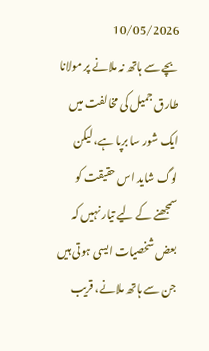10/05/2026
بچے سے ہاتھ نہ ملانے پر مولانا طارق جمیل کی مخالفت میں ایک شور سا برپا ہے، لیکن لوگ شاید اس حقیقت کو سمجھنے کے لیے تیار نہیں کہ بعض شخصیات ایسی ہوتی ہیں جن سے ہاتھ ملانے، قریب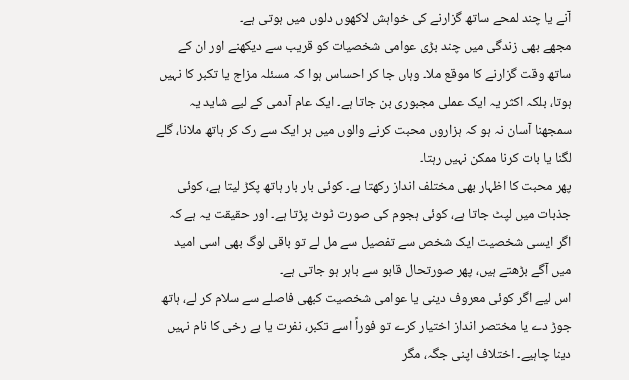آنے یا چند لمحے ساتھ گزارنے کی خواہش لاکھوں دلوں میں ہوتی ہے۔
مجھے بھی زندگی میں چند بڑی عوامی شخصیات کو قریب سے دیکھنے اور ان کے ساتھ وقت گزارنے کا موقع ملا۔ وہاں جا کر احساس ہوا کہ مسئلہ مزاج یا تکبر کا نہیں ہوتا، بلکہ اکثر یہ ایک عملی مجبوری بن جاتا ہے۔ ایک عام آدمی کے لیے شاید یہ سمجھنا آسان نہ ہو کہ ہزاروں محبت کرنے والوں میں ہر ایک سے رک کر ہاتھ ملانا، گلے لگنا یا بات کرنا ممکن نہیں رہتا۔
پھر محبت کا اظہار بھی مختلف انداز رکھتا ہے۔ کوئی بار بار ہاتھ پکڑ لیتا ہے، کوئی جذبات میں لپٹ جاتا ہے، کوئی ہجوم کی صورت ٹوٹ پڑتا ہے۔ اور حقیقت یہ ہے کہ اگر ایسی شخصیت ایک شخص سے تفصیل سے مل لے تو باقی لوگ بھی اسی امید میں آگے بڑھتے ہیں، پھر صورتحال قابو سے باہر ہو جاتی ہے۔
اس لیے اگر کوئی معروف دینی یا عوامی شخصیت کبھی فاصلے سے سلام کر لے، ہاتھ جوڑ دے یا مختصر انداز اختیار کرے تو فوراً اسے تکبر، نفرت یا بے رخی کا نام نہیں دینا چاہیے۔ اختلاف اپنی جگہ، مگر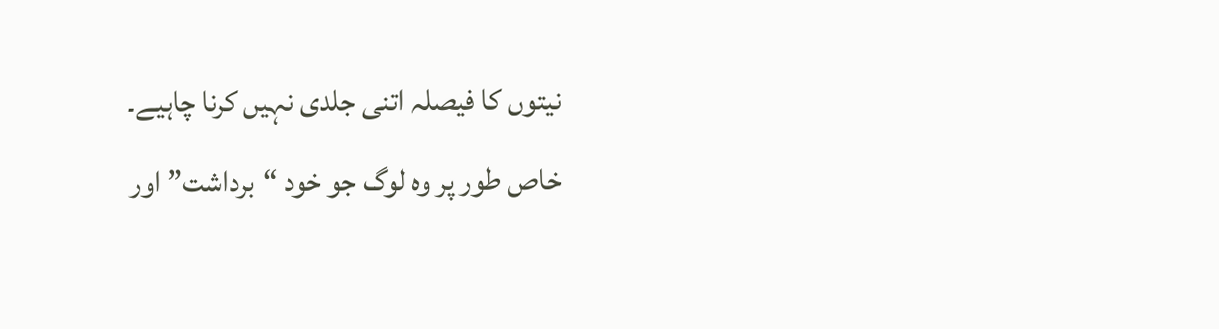نیتوں کا فیصلہ اتنی جلدی نہیں کرنا چاہیے۔
خاص طور پر وہ لوگ جو خود “برداشت” اور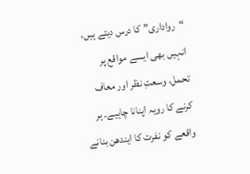“رواداری” کا درس دیتے ہیں، انہیں بھی ایسے مواقع پر تحمل، وسعتِ نظر اور معاف کرنے کا رویہ اپنانا چاہیے۔ ہر واقعے کو نفرت کا ایندھن بنانے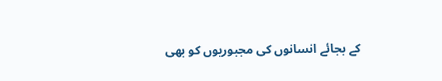کے بجائے انسانوں کی مجبوریوں کو بھی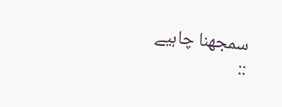سمجھنا چاہیے
::